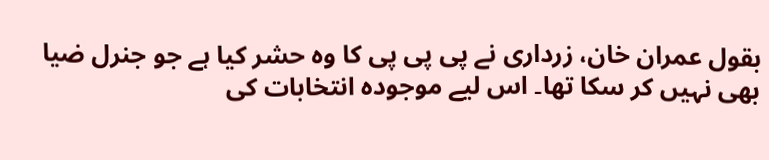بقول عمران خان، زرداری نے پی پی پی کا وہ حشر کیا ہے جو جنرل ضیا بھی نہیں کر سکا تھا۔ اس لیے موجودہ انتخابات کی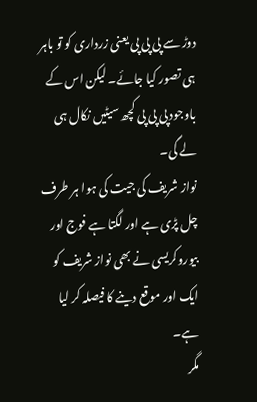دوڑ سے پی پی پی یعنی زرداری کو تو باہر ہی تصور کیا جائے۔ لیکن اس کے باوجود پی پی پی کچھ سیٹیں نکال ہی لے گی۔
نواز شریف کی جیت کی ہوا ہر طرف چل پڑی ہے اور لگتا ہے فوج اور بیوروکریسی نے بھی نواز شریف کو ایک اور موقع دینے کا فیصلہ کر لیا ہے۔
مگر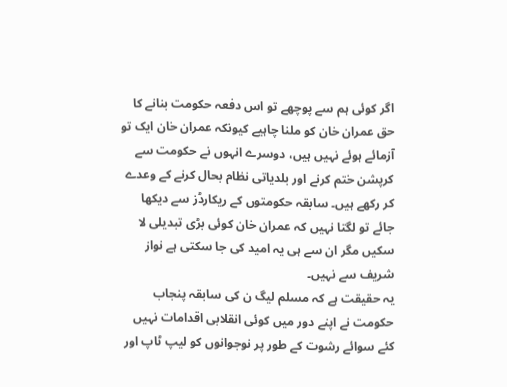اگر کوئی ہم سے پوچھے تو اس دفعہ حکومت بنانے کا حق عمران خان کو ملنا چاہیے کیونکہ عمران خان ایک تو آزمائے ہوئے نہیں ہیں، دوسرے انہوں نے حکومت سے کرپشن ختم کرنے اور بلدیاتی نظام بحال کرنے کے وعدے کر رکھے ہیں۔ سابقہ حکومتوں کے ریکارڈز سے دیکھا جائے تو لگتا نہیں کہ عمران خان کوئی بڑی تبدیلی لا سکیں مگر ان سے ہی یہ امید کی جا سکتی ہے نواز شریف سے نہیں۔
یہ حقیقت ہے کہ مسلم لیگ ن کی سابقہ پنجاب حکومت نے اپنے دور میں کوئی انقلابی اقدامات نہیں کئے سوائے رشوت کے طور پر نوجوانوں کو لیپ ٹاپ اور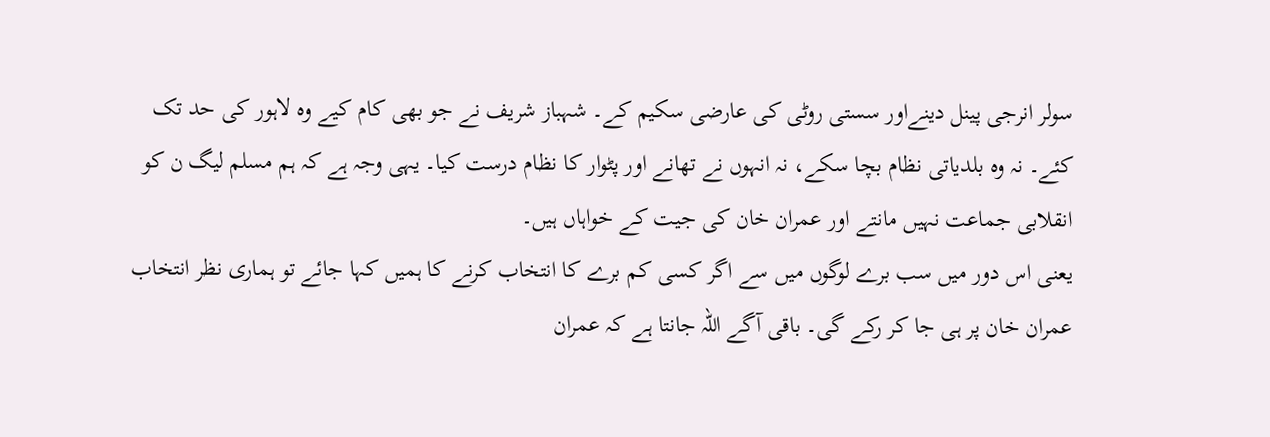سولر انرجی پینل دینےاور سستی روٹی کی عارضی سکیم کے۔ شہباز شریف نے جو بھی کام کیے وہ لاہور کی حد تک کئے۔ نہ وہ بلدیاتی نظام بچا سکے، نہ انہوں نے تھانے اور پٹوار کا نظام درست کیا۔ یہی وجہ ہے کہ ہم مسلم لیگ ن کو انقلابی جماعت نہیں مانتے اور عمران خان کی جیت کے خواہاں ہیں۔
یعنی اس دور میں سب برے لوگوں میں سے اگر کسی کم برے کا انتخاب کرنے کا ہمیں کہا جائے تو ہماری نظر انتخاب عمران خان پر ہی جا کر رکے گی۔ باقی آگے اللہ جانتا ہے کہ عمران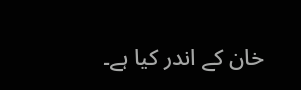خان کے اندر کیا ہے۔